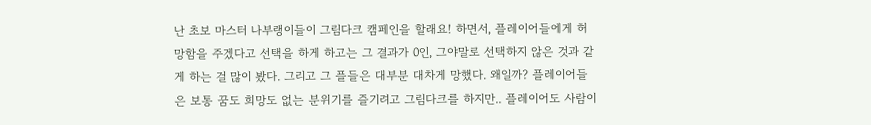난 초보 마스터 나부랭이들이 그림다크 캠페인을 할래요! 하면서, 플레이어들에게 허망함을 주겠다고 선택을 하게 하고는 그 결과가 0인, 그야말로 선택하지 않은 것과 같게 하는 걸 많이 봤다. 그리고 그 플들은 대부분 대차게 망했다. 왜일까? 플레이어들은 보통 꿈도 희망도 없는 분위기를 즐기려고 그림다크를 하지만.. 플레이어도 사람이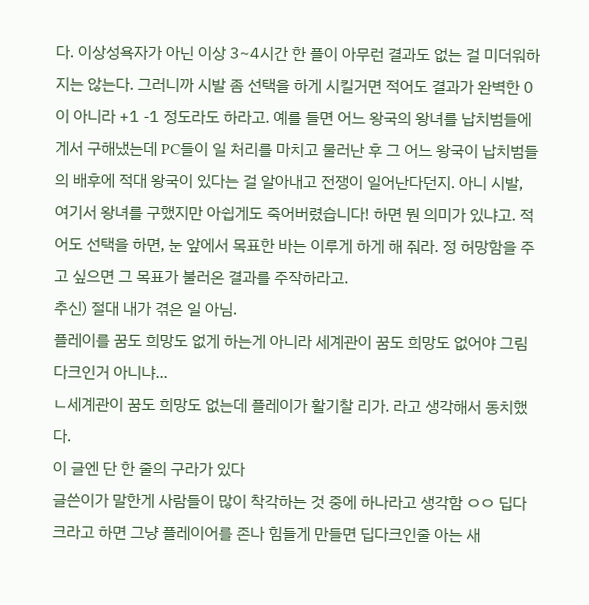다. 이상성욕자가 아닌 이상 3~4시간 한 플이 아무런 결과도 없는 걸 미더워하지는 않는다. 그러니까 시발 좀 선택을 하게 시킬거면 적어도 결과가 완벽한 0이 아니라 +1 -1 정도라도 하라고. 예를 들면 어느 왕국의 왕녀를 납치범들에게서 구해냈는데 PC들이 일 처리를 마치고 물러난 후 그 어느 왕국이 납치범들의 배후에 적대 왕국이 있다는 걸 알아내고 전쟁이 일어난다던지. 아니 시발, 여기서 왕녀를 구했지만 아쉽게도 죽어버렸습니다! 하면 뭔 의미가 있냐고. 적어도 선택을 하면, 눈 앞에서 목표한 바는 이루게 하게 해 줘라. 정 허망함을 주고 싶으면 그 목표가 불러온 결과를 주작하라고.
추신) 절대 내가 겪은 일 아님.
플레이를 꿈도 희망도 없게 하는게 아니라 세계관이 꿈도 희망도 없어야 그림다크인거 아니냐...
ㄴ세계관이 꿈도 희망도 없는데 플레이가 활기찰 리가. 라고 생각해서 동치했다.
이 글엔 단 한 줄의 구라가 있다
글쓴이가 말한게 사람들이 많이 착각하는 것 중에 하나라고 생각함 ㅇㅇ 딥다크라고 하면 그냥 플레이어를 존나 힘들게 만들면 딥다크인줄 아는 새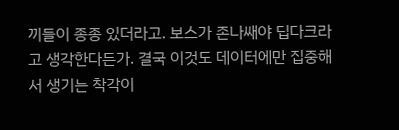끼들이 종종 있더라고. 보스가 존나쌔야 딥다크라고 생각한다든가. 결국 이것도 데이터에만 집중해서 생기는 착각이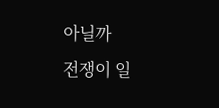아닐까
전쟁이 일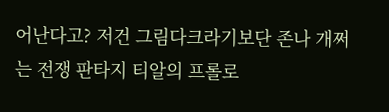어난다고? 저건 그림다크라기보단 존나 개쩌는 전쟁 판타지 티알의 프롤로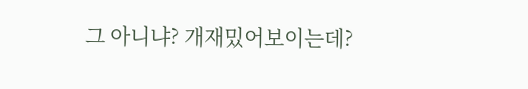그 아니냐? 개재밌어보이는데?